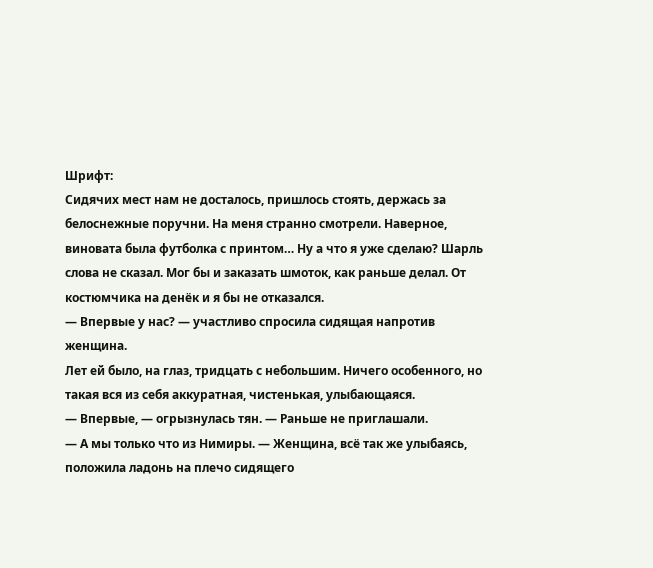Шрифт:
Сидячих мест нам не досталось, пришлось стоять, держась за белоснежные поручни. На меня странно смотрели. Наверное, виновата была футболка с принтом… Ну а что я уже сделаю? Шарль слова не сказал. Мог бы и заказать шмоток, как раньше делал. От костюмчика на денёк и я бы не отказался.
— Впервые у нас? — участливо спросила сидящая напротив женщина.
Лет ей было, на глаз, тридцать с небольшим. Ничего особенного, но такая вся из себя аккуратная, чистенькая, улыбающаяся.
— Впервые, — огрызнулась тян. — Раньше не приглашали.
— А мы только что из Нимиры. — Женщина, всё так же улыбаясь, положила ладонь на плечо сидящего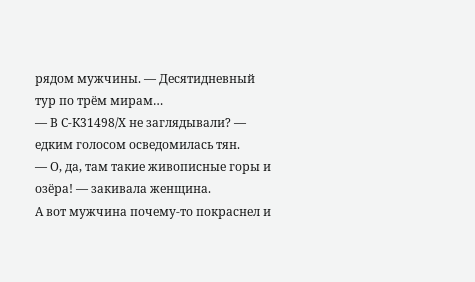рядом мужчины. — Десятидневный тур по трём мирам…
— В С-К31498/Х не заглядывали? — едким голосом осведомилась тян.
— О, да, там такие живописные горы и озёра! — закивала женщина.
А вот мужчина почему-то покраснел и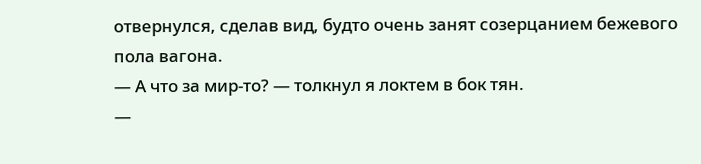отвернулся, сделав вид, будто очень занят созерцанием бежевого пола вагона.
— А что за мир-то? — толкнул я локтем в бок тян.
—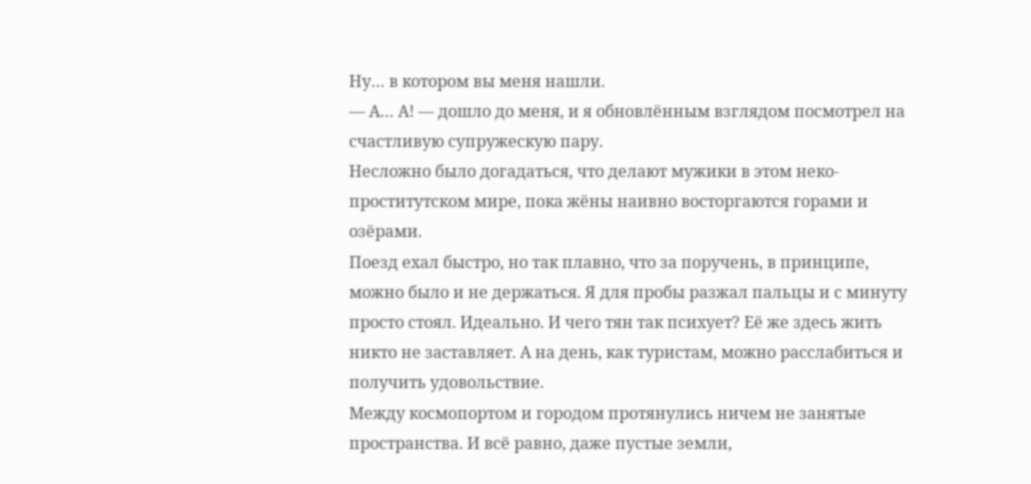Ну… в котором вы меня нашли.
— А… А! — дошло до меня, и я обновлённым взглядом посмотрел на счастливую супружескую пару.
Несложно было догадаться, что делают мужики в этом неко-проститутском мире, пока жёны наивно восторгаются горами и озёрами.
Поезд ехал быстро, но так плавно, что за поручень, в принципе, можно было и не держаться. Я для пробы разжал пальцы и с минуту просто стоял. Идеально. И чего тян так психует? Её же здесь жить никто не заставляет. А на день, как туристам, можно расслабиться и получить удовольствие.
Между космопортом и городом протянулись ничем не занятые пространства. И всё равно, даже пустые земли,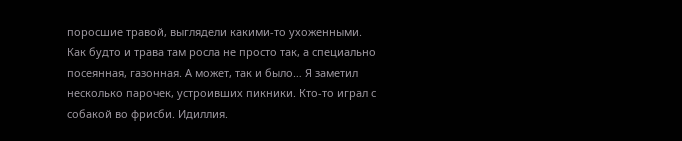поросшие травой, выглядели какими-то ухоженными. Как будто и трава там росла не просто так, а специально посеянная, газонная. А может, так и было… Я заметил несколько парочек, устроивших пикники. Кто-то играл с собакой во фрисби. Идиллия.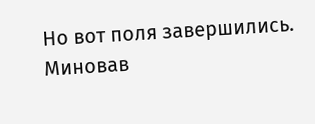Но вот поля завершились. Миновав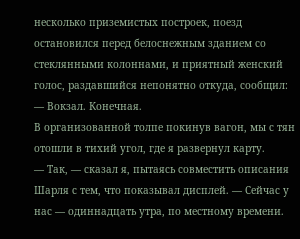несколько приземистых построек, поезд остановился перед белоснежным зданием со стеклянными колоннами, и приятный женский голос, раздавшийся непонятно откуда, сообщил:
— Вокзал. Конечная.
В организованной толпе покинув вагон, мы с тян отошли в тихий угол, где я развернул карту.
— Так, — сказал я, пытаясь совместить описания Шарля с тем, что показывал дисплей. — Сейчас у нас — одиннадцать утра, по местному времени.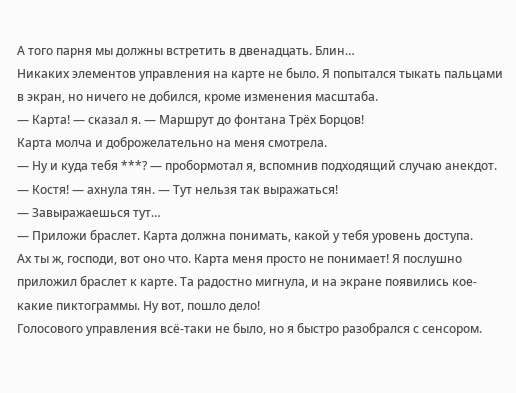А того парня мы должны встретить в двенадцать. Блин…
Никаких элементов управления на карте не было. Я попытался тыкать пальцами в экран, но ничего не добился, кроме изменения масштаба.
— Карта! — сказал я. — Маршрут до фонтана Трёх Борцов!
Карта молча и доброжелательно на меня смотрела.
— Ну и куда тебя ***? — пробормотал я, вспомнив подходящий случаю анекдот.
— Костя! — ахнула тян. — Тут нельзя так выражаться!
— Завыражаешься тут…
— Приложи браслет. Карта должна понимать, какой у тебя уровень доступа.
Ах ты ж, господи, вот оно что. Карта меня просто не понимает! Я послушно приложил браслет к карте. Та радостно мигнула, и на экране появились кое-какие пиктограммы. Ну вот, пошло дело!
Голосового управления всё-таки не было, но я быстро разобрался с сенсором.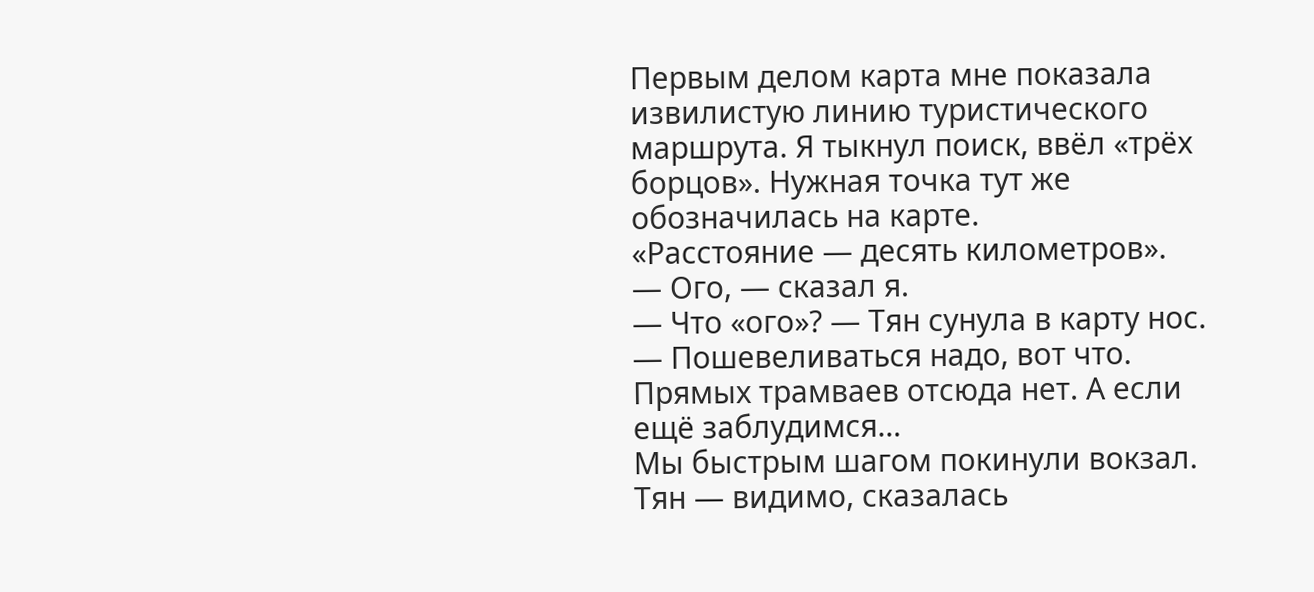Первым делом карта мне показала извилистую линию туристического маршрута. Я тыкнул поиск, ввёл «трёх борцов». Нужная точка тут же обозначилась на карте.
«Расстояние — десять километров».
— Ого, — сказал я.
— Что «ого»? — Тян сунула в карту нос.
— Пошевеливаться надо, вот что. Прямых трамваев отсюда нет. А если ещё заблудимся…
Мы быстрым шагом покинули вокзал. Тян — видимо, сказалась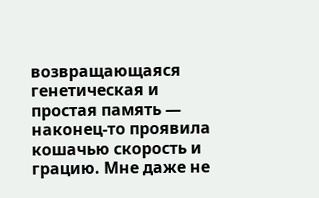возвращающаяся генетическая и простая память — наконец-то проявила кошачью скорость и грацию. Мне даже не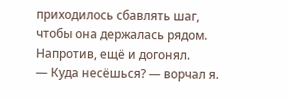приходилось сбавлять шаг, чтобы она держалась рядом. Напротив, ещё и догонял.
— Куда несёшься? — ворчал я.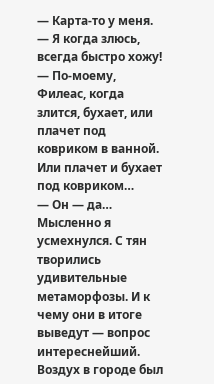— Карта-то у меня.
— Я когда злюсь, всегда быстро хожу!
— По-моему, Филеас, когда злится, бухает, или плачет под ковриком в ванной. Или плачет и бухает под ковриком…
— Он — да…
Мысленно я усмехнулся. С тян творились удивительные метаморфозы. И к чему они в итоге выведут — вопрос интереснейший.
Воздух в городе был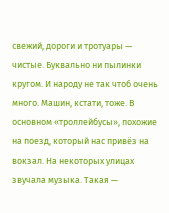свежий, дороги и тротуары — чистые. Буквально ни пылинки кругом. И народу не так чтоб очень много. Машин, кстати, тоже. В основном «троллейбусы», похожие на поезд, который нас привёз на вокзал. На некоторых улицах звучала музыка. Такая —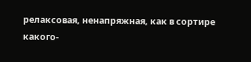релаксовая, ненапряжная, как в сортире какого-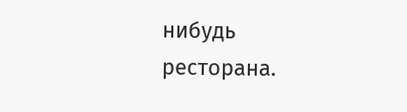нибудь ресторана.